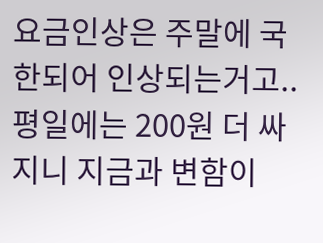요금인상은 주말에 국한되어 인상되는거고..
평일에는 200원 더 싸지니 지금과 변함이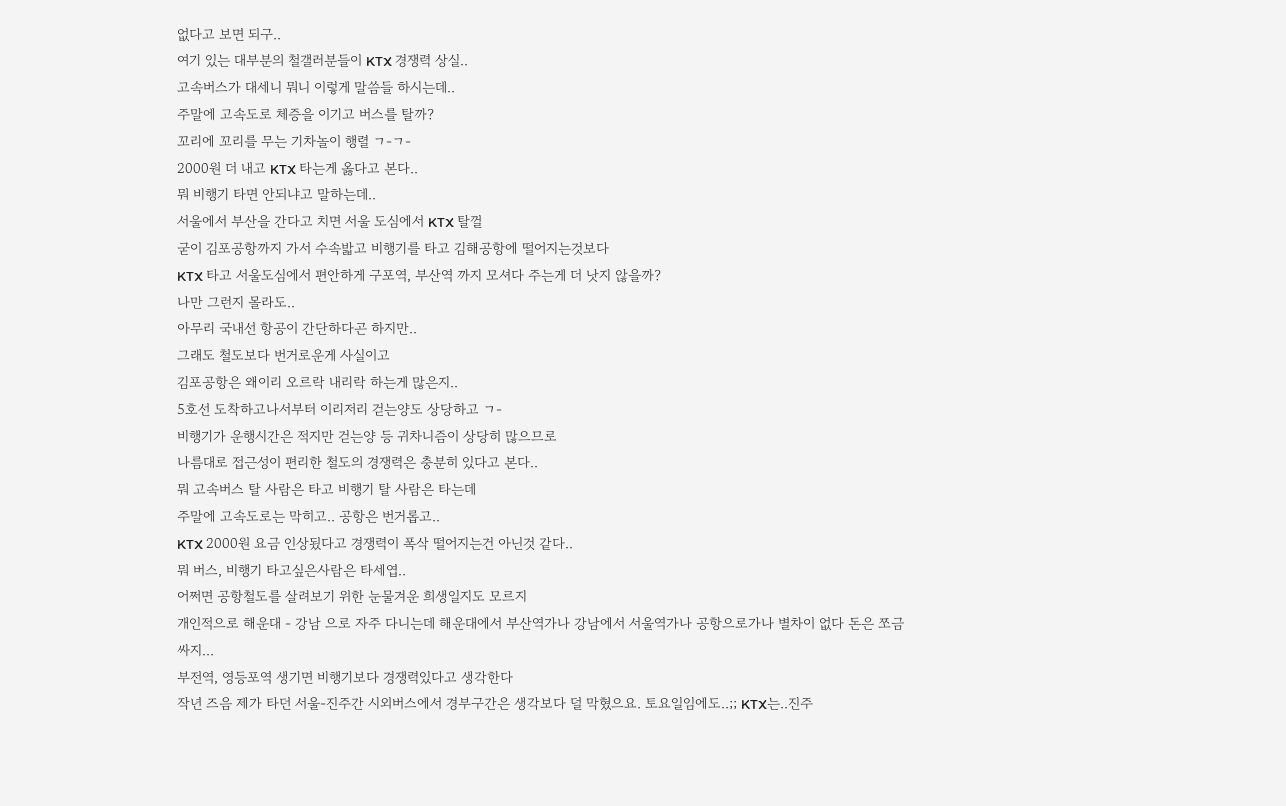없다고 보면 되구..
여기 있는 대부분의 철갤러분들이 KTX 경쟁력 상실..
고속버스가 대세니 뭐니 이렇게 말씀들 하시는데..
주말에 고속도로 체증을 이기고 버스를 탈까?
꼬리에 꼬리를 무는 기차놀이 행렬 ㄱ-ㄱ-
2000원 더 내고 KTX 타는게 옳다고 본다..
뭐 비행기 타면 안되냐고 말하는데..
서울에서 부산을 간다고 치면 서울 도심에서 KTX 탈껄
굳이 김포공항까지 가서 수속밟고 비행기를 타고 김해공항에 떨어지는것보다
KTX 타고 서울도심에서 편안하게 구포역, 부산역 까지 모셔다 주는게 더 낫지 않을까?
나만 그런지 몰라도..
아무리 국내선 항공이 간단하다곤 하지만..
그래도 철도보다 번거로운게 사실이고
김포공항은 왜이리 오르락 내리락 하는게 많은지..
5호선 도착하고나서부터 이리저리 걷는양도 상당하고 ㄱ-
비행기가 운행시간은 적지만 걷는양 등 귀차니즘이 상당히 많으므로
나름대로 접근성이 편리한 철도의 경쟁력은 충분히 있다고 본다..
뭐 고속버스 탈 사람은 타고 비행기 탈 사람은 타는데
주말에 고속도로는 막히고.. 공항은 번거롭고..
KTX 2000원 요금 인상됬다고 경쟁력이 폭삭 떨어지는건 아닌것 같다..
뭐 버스, 비행기 타고싶은사람은 타세엽..
어쩌면 공항철도를 살려보기 위한 눈물겨운 희생일지도 모르지
개인적으로 해운대 - 강남 으로 자주 다니는데 해운대에서 부산역가나 강남에서 서울역가나 공항으로가나 별차이 없다 돈은 쪼금 싸지...
부전역, 영등포역 생기면 비행기보다 경쟁력있다고 생각한다
작년 즈음 제가 타던 서울-진주간 시외버스에서 경부구간은 생각보다 덜 막혔으요. 토요일임에도..;; KTX는..진주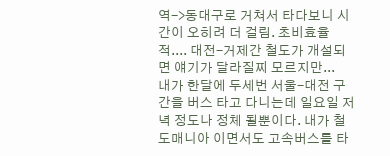역->동대구로 거쳐서 타다보니 시간이 오히려 더 걸림. 초비효율적.... 대전-거제간 철도가 개설되면 얘기가 달라질찌 모르지만...
내가 한달에 두세번 서울-대전 구간을 버스 타고 다니는데 일요일 저녁 정도나 정체 될뿐이다. 내가 철도매니아 이면서도 고속버스를 타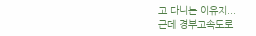고 다니는 이유지...
근데 경부고속도로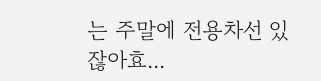는 주말에 전용차선 있잖아효...